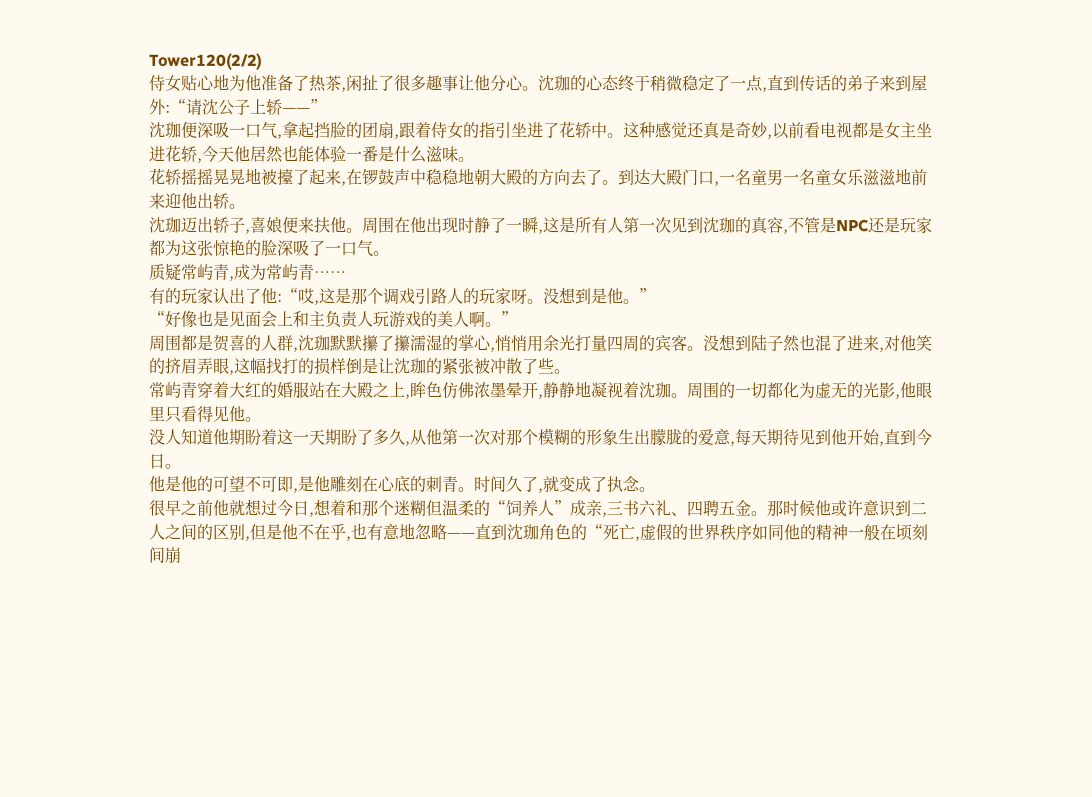Tower120(2/2)
侍女贴心地为他准备了热茶,闲扯了很多趣事让他分心。沈珈的心态终于稍微稳定了一点,直到传话的弟子来到屋外:“请沈公子上轿——”
沈珈便深吸一口气,拿起挡脸的团扇,跟着侍女的指引坐进了花轿中。这种感觉还真是奇妙,以前看电视都是女主坐进花轿,今天他居然也能体验一番是什么滋味。
花轿摇摇晃晃地被擡了起来,在锣鼓声中稳稳地朝大殿的方向去了。到达大殿门口,一名童男一名童女乐滋滋地前来迎他出轿。
沈珈迈出轿子,喜娘便来扶他。周围在他出现时静了一瞬,这是所有人第一次见到沈珈的真容,不管是NPC还是玩家都为这张惊艳的脸深吸了一口气。
质疑常屿青,成为常屿青……
有的玩家认出了他:“哎,这是那个调戏引路人的玩家呀。没想到是他。”
“好像也是见面会上和主负责人玩游戏的美人啊。”
周围都是贺喜的人群,沈珈默默攥了攥濡湿的掌心,悄悄用余光打量四周的宾客。没想到陆子然也混了进来,对他笑的挤眉弄眼,这幅找打的损样倒是让沈珈的紧张被冲散了些。
常屿青穿着大红的婚服站在大殿之上,眸色仿佛浓墨晕开,静静地凝视着沈珈。周围的一切都化为虚无的光影,他眼里只看得见他。
没人知道他期盼着这一天期盼了多久,从他第一次对那个模糊的形象生出朦胧的爱意,每天期待见到他开始,直到今日。
他是他的可望不可即,是他雕刻在心底的刺青。时间久了,就变成了执念。
很早之前他就想过今日,想着和那个迷糊但温柔的“饲养人”成亲,三书六礼、四聘五金。那时候他或许意识到二人之间的区别,但是他不在乎,也有意地忽略——直到沈珈角色的“死亡,虚假的世界秩序如同他的精神一般在顷刻间崩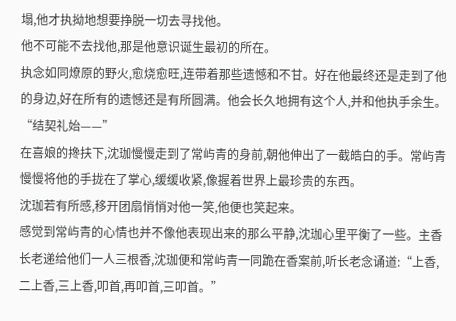塌,他才执拗地想要挣脱一切去寻找他。
他不可能不去找他,那是他意识诞生最初的所在。
执念如同燎原的野火,愈烧愈旺,连带着那些遗憾和不甘。好在他最终还是走到了他的身边,好在所有的遗憾还是有所圆满。他会长久地拥有这个人,并和他执手余生。
“结契礼始——”
在喜娘的搀扶下,沈珈慢慢走到了常屿青的身前,朝他伸出了一截皓白的手。常屿青慢慢将他的手拢在了掌心,缓缓收紧,像握着世界上最珍贵的东西。
沈珈若有所感,移开团扇悄悄对他一笑,他便也笑起来。
感觉到常屿青的心情也并不像他表现出来的那么平静,沈珈心里平衡了一些。主香长老递给他们一人三根香,沈珈便和常屿青一同跪在香案前,听长老念诵道:“上香,二上香,三上香,叩首,再叩首,三叩首。”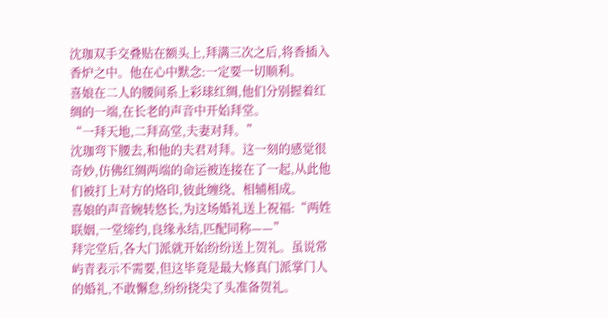沈珈双手交叠贴在额头上,拜满三次之后,将香插入香炉之中。他在心中默念:一定要一切顺利。
喜娘在二人的腰间系上彩球红绸,他们分别握着红绸的一端,在长老的声音中开始拜堂。
“一拜天地,二拜高堂,夫妻对拜。”
沈珈弯下腰去,和他的夫君对拜。这一刻的感觉很奇妙,仿佛红绸两端的命运被连接在了一起,从此他们被打上对方的烙印,彼此缠绕、相辅相成。
喜娘的声音婉转悠长,为这场婚礼送上祝福:“两姓联姻,一堂缔约,良缘永结,匹配同称——”
拜完堂后,各大门派就开始纷纷送上贺礼。虽说常屿青表示不需要,但这毕竟是最大修真门派掌门人的婚礼,不敢懈怠,纷纷挠尖了头准备贺礼。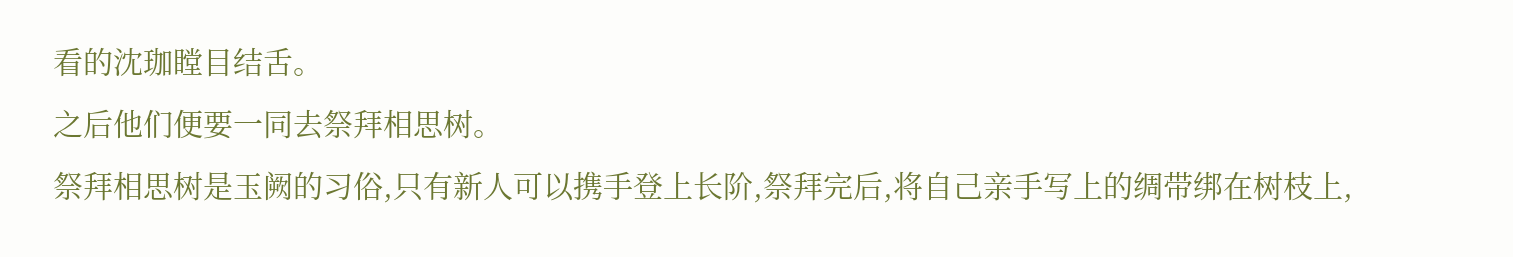看的沈珈瞠目结舌。
之后他们便要一同去祭拜相思树。
祭拜相思树是玉阙的习俗,只有新人可以携手登上长阶,祭拜完后,将自己亲手写上的绸带绑在树枝上,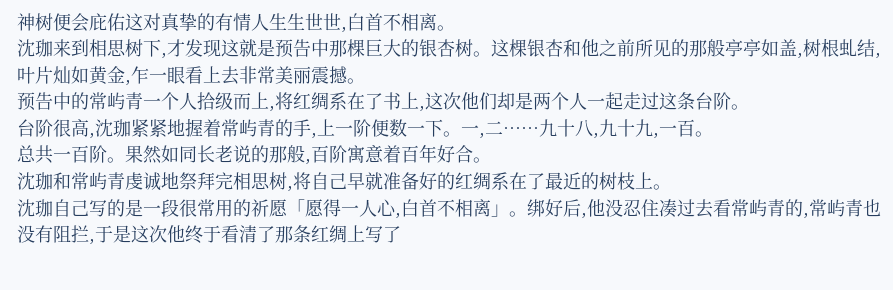神树便会庇佑这对真挚的有情人生生世世,白首不相离。
沈珈来到相思树下,才发现这就是预告中那棵巨大的银杏树。这棵银杏和他之前所见的那般亭亭如盖,树根虬结,叶片灿如黄金,乍一眼看上去非常美丽震撼。
预告中的常屿青一个人拾级而上,将红绸系在了书上,这次他们却是两个人一起走过这条台阶。
台阶很高,沈珈紧紧地握着常屿青的手,上一阶便数一下。一,二……九十八,九十九,一百。
总共一百阶。果然如同长老说的那般,百阶寓意着百年好合。
沈珈和常屿青虔诚地祭拜完相思树,将自己早就准备好的红绸系在了最近的树枝上。
沈珈自己写的是一段很常用的祈愿「愿得一人心,白首不相离」。绑好后,他没忍住凑过去看常屿青的,常屿青也没有阻拦,于是这次他终于看清了那条红绸上写了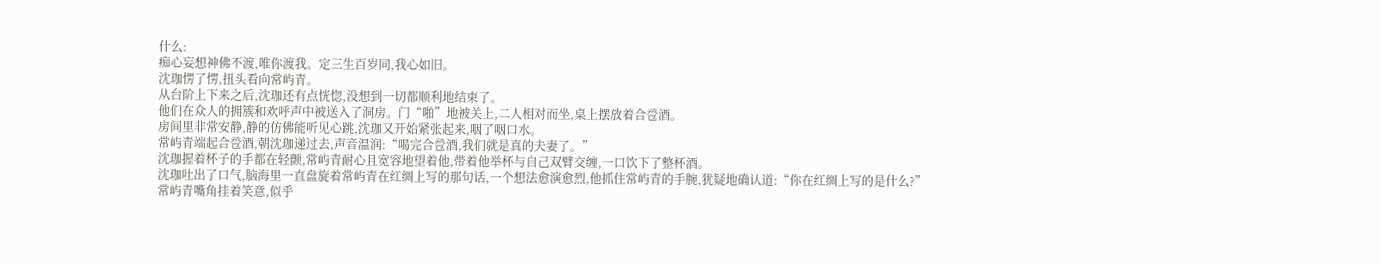什么:
痴心妄想神佛不渡,唯你渡我。定三生百岁同,我心如旧。
沈珈愣了愣,扭头看向常屿青。
从台阶上下来之后,沈珈还有点恍惚,没想到一切都顺利地结束了。
他们在众人的拥簇和欢呼声中被送入了洞房。门“啪”地被关上,二人相对而坐,桌上摆放着合卺酒。
房间里非常安静,静的仿佛能听见心跳,沈珈又开始紧张起来,咽了咽口水。
常屿青端起合卺酒,朝沈珈递过去,声音温润:“喝完合卺酒,我们就是真的夫妻了。”
沈珈握着杯子的手都在轻颤,常屿青耐心且宽容地望着他,带着他举杯与自己双臂交缠,一口饮下了整杯酒。
沈珈吐出了口气,脑海里一直盘旋着常屿青在红绸上写的那句话,一个想法愈演愈烈,他抓住常屿青的手腕,犹疑地确认道:“你在红绸上写的是什么?”
常屿青嘴角挂着笑意,似乎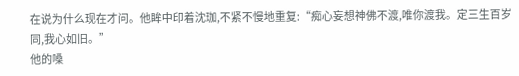在说为什么现在才问。他眸中印着沈珈,不紧不慢地重复:“痴心妄想神佛不渡,唯你渡我。定三生百岁同,我心如旧。”
他的嗓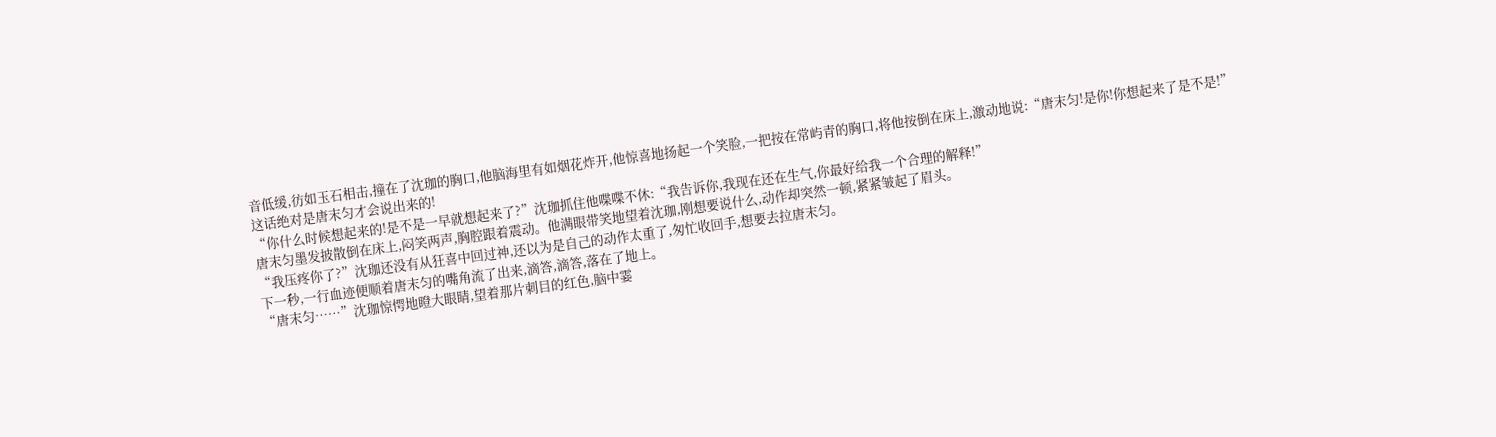音低缓,彷如玉石相击,撞在了沈珈的胸口,他脑海里有如烟花炸开,他惊喜地扬起一个笑脸,一把按在常屿青的胸口,将他按倒在床上,激动地说:“唐末匀!是你!你想起来了是不是!”
这话绝对是唐末匀才会说出来的!
“你什么时候想起来的!是不是一早就想起来了?”沈珈抓住他喋喋不休:“我告诉你,我现在还在生气,你最好给我一个合理的解释!”
唐末匀墨发披散倒在床上,闷笑两声,胸腔跟着震动。他满眼带笑地望着沈珈,刚想要说什么,动作却突然一顿,紧紧皱起了眉头。
“我压疼你了?”沈珈还没有从狂喜中回过神,还以为是自己的动作太重了,匆忙收回手,想要去拉唐末匀。
下一秒,一行血迹便顺着唐末匀的嘴角流了出来,滴答,滴答,落在了地上。
“唐末匀……”沈珈惊愕地瞪大眼睛,望着那片刺目的红色,脑中霎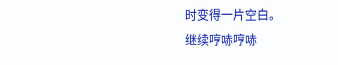时变得一片空白。
继续哼哧哼哧